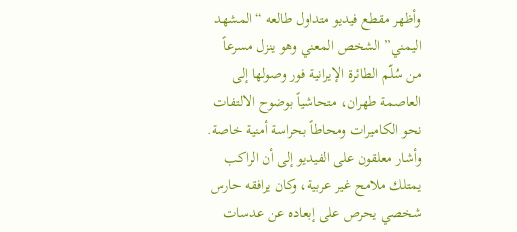وأظهر مقطع فيديو متداول طالعه “المشهد اليمني” الشخص المعني وهو ينزل مسرعاً من سُلّم الطائرة الإيرانية فور وصولها إلى العاصمة طهران، متحاشياً بوضوح الالتفات نحو الكاميرات ومحاطاً بحراسة أمنية خاصة. وأشار معلقون على الفيديو إلى أن الراكب يمتلك ملامح غير عربية، وكان يرافقه حارس شخصي يحرص على إبعاده عن عدسات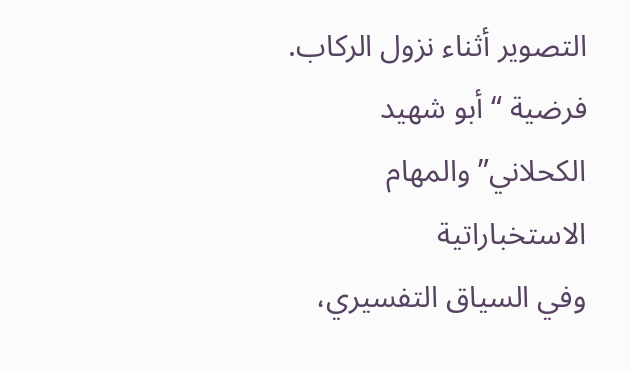التصوير أثناء نزول الركاب.
فرضية “أبو شهيد الكحلاني” والمهام الاستخباراتية
وفي السياق التفسيري،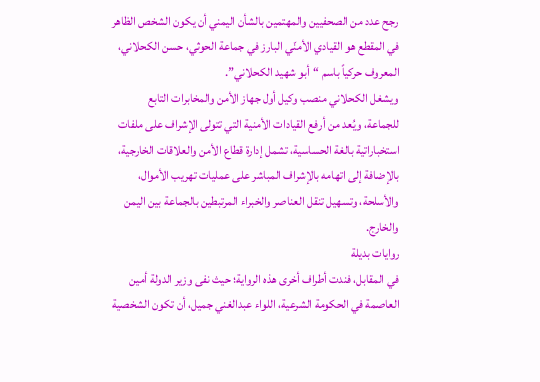رجح عدد من الصحفيين والمهتمين بالشأن اليمني أن يكون الشخص الظاهر في المقطع هو القيادي الأمنّي البارز في جماعة الحوثي، حسن الكحلاني، المعروف حركياً باسم “أبو شهيد الكحلاني”.
ويشغل الكحلاني منصب وكيل أول جهاز الأمن والمخابرات التابع للجماعة، ويُعد من أرفع القيادات الأمنية التي تتولى الإشراف على ملفات استخباراتية بالغة الحساسية، تشمل إدارة قطاع الأمن والعلاقات الخارجية، بالإضافة إلى اتهامه بالإشراف المباشر على عمليات تهريب الأموال، والأسلحة، وتسهيل تنقل العناصر والخبراء المرتبطين بالجماعة بين اليمن والخارج.
روايات بديلة
في المقابل، فندت أطراف أخرى هذه الرواية؛ حيث نفى وزير الدولة أمين العاصمة في الحكومة الشرعية، اللواء عبدالغني جميل، أن تكون الشخصية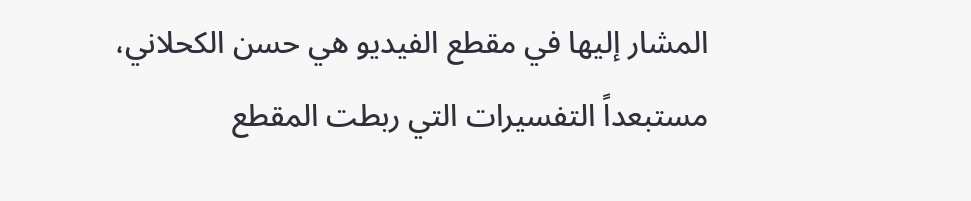المشار إليها في مقطع الفيديو هي حسن الكحلاني، مستبعداً التفسيرات التي ربطت المقطع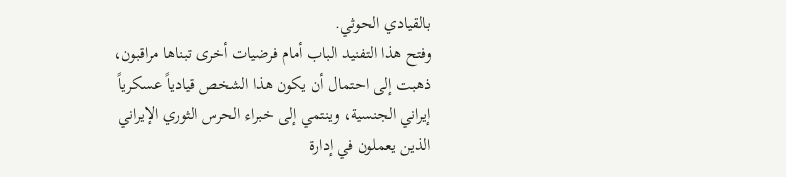بالقيادي الحوثي.
وفتح هذا التفنيد الباب أمام فرضيات أخرى تبناها مراقبون، ذهبت إلى احتمال أن يكون هذا الشخص قيادياً عسكرياً إيراني الجنسية، وينتمي إلى خبراء الحرس الثوري الإيراني الذين يعملون في إدارة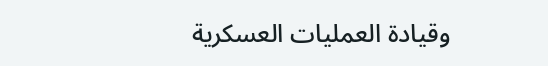وقيادة العمليات العسكرية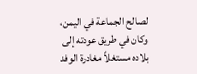لصالح الجماعة في اليمن، وكان في طريق عودته إلى بلاده مستغلاً مغادرة الوفد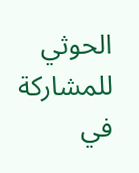الحوثي للمشاركة في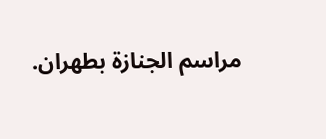مراسم الجنازة بطهران.